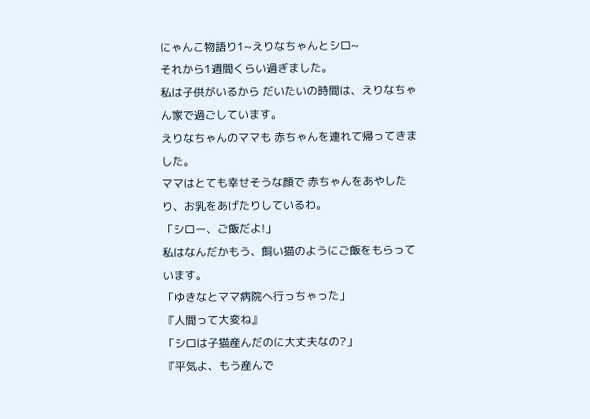にゃんこ物語り1~えりなちゃんとシロ~
それから1週間くらい過ぎました。
私は子供がいるから だいたいの時間は、えりなちゃん家で過ごしています。
えりなちゃんのママも 赤ちゃんを連れて帰ってきました。
ママはとても幸せそうな顔で 赤ちゃんをあやしたり、お乳をあげたりしているわ。
「シロー、ご飯だよ!」
私はなんだかもう、飼い猫のようにご飯をもらっています。
「ゆきなとママ病院へ行っちゃった」
『人間って大変ね』
「シロは子猫産んだのに大丈夫なの?」
『平気よ、もう産んで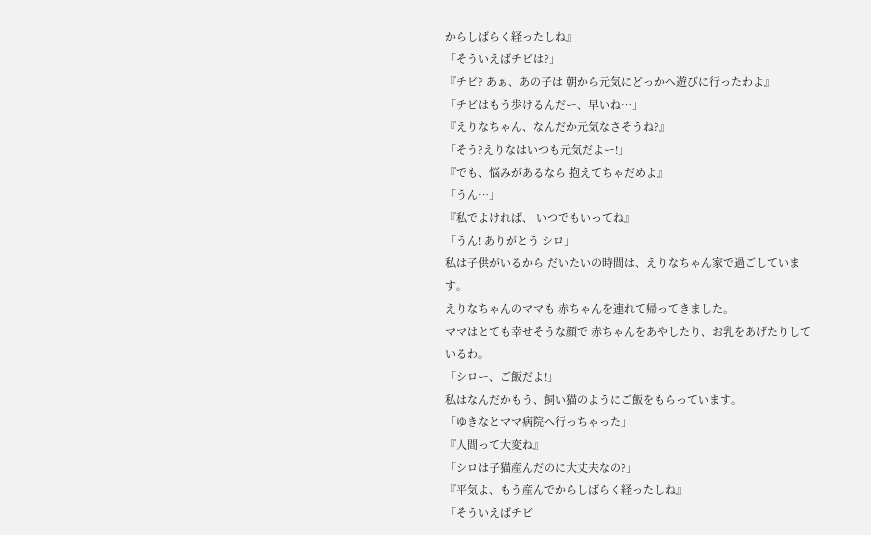からしばらく経ったしね』
「そういえばチビは?」
『チビ? あぁ、あの子は 朝から元気にどっかへ遊びに行ったわよ』
「チビはもう歩けるんだー、早いね…」
『えりなちゃん、なんだか元気なさそうね?』
「そう?えりなはいつも元気だよー!」
『でも、悩みがあるなら 抱えてちゃだめよ』
「うん…」
『私でよければ、 いつでもいってね』
「うん! ありがとう シロ」
私は子供がいるから だいたいの時間は、えりなちゃん家で過ごしています。
えりなちゃんのママも 赤ちゃんを連れて帰ってきました。
ママはとても幸せそうな顔で 赤ちゃんをあやしたり、お乳をあげたりしているわ。
「シロー、ご飯だよ!」
私はなんだかもう、飼い猫のようにご飯をもらっています。
「ゆきなとママ病院へ行っちゃった」
『人間って大変ね』
「シロは子猫産んだのに大丈夫なの?」
『平気よ、もう産んでからしばらく経ったしね』
「そういえばチビ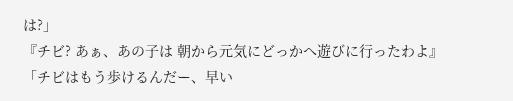は?」
『チビ? あぁ、あの子は 朝から元気にどっかへ遊びに行ったわよ』
「チビはもう歩けるんだー、早い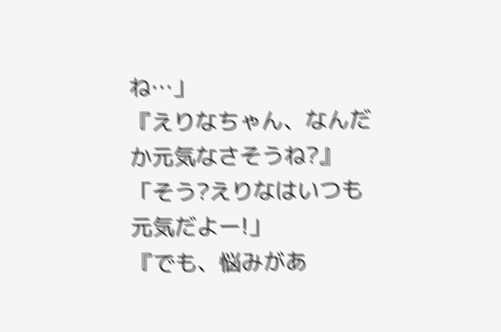ね…」
『えりなちゃん、なんだか元気なさそうね?』
「そう?えりなはいつも元気だよー!」
『でも、悩みがあ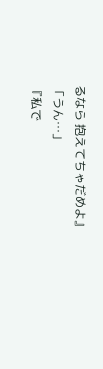るなら 抱えてちゃだめよ』
「うん…」
『私で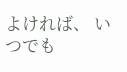よければ、 いつでも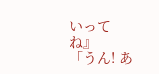いってね』
「うん! あ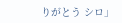りがとう シロ」